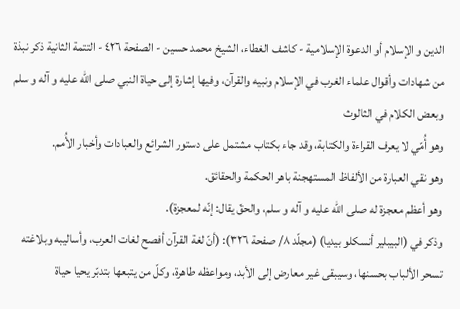الدين و الإسلام أو الدعوة الإسلامية - كاشف الغطاء، الشيخ محمد حسين - الصفحة ٤٢٦ - التتمة الثانية ذكر نبذة من شهادات وأقوال علماء الغرب في الإسلام ونبيه والقرآن، وفيها إشارة إلى حياة النبي صلى الله عليه و آله و سلم وبعض الكلام في الثالوث
وهو أُمّي لا يعرف القراءة والكتابة، وقد جاء بكتاب مشتمل على دستور الشرائع والعبادات وأخبار الأُمم.
وهو نقي العبارة من الألفاظ المستهجنة باهر الحكمة والحقائق.
وهو أعظم معجزة له صلى الله عليه و آله و سلم، والحقّ يقال: إنّه لمعجزة).
وذكر في (البيبلير أنسكلو بيديا) (مجلّد ٨/ صفحة ٣٢٦): (أنّ لغة القرآن أفصح لغات العرب، وأساليبه وبلاغته تسحر الألباب بحسنها، وسيبقى غير معارض إلى الأبد، ومواعظه طاهرة، وكلّ من يتبعها بتدبّر يحيا حياة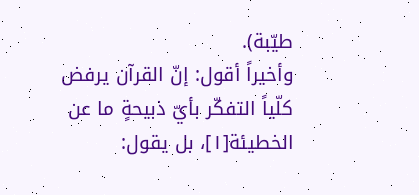طيّبة).
وأخيراً أقول: إنّ القرآن يرفض كلّياً التفكّر بأيّ ذبيحةٍ ما عن الخطيئة[١]، بل يقول: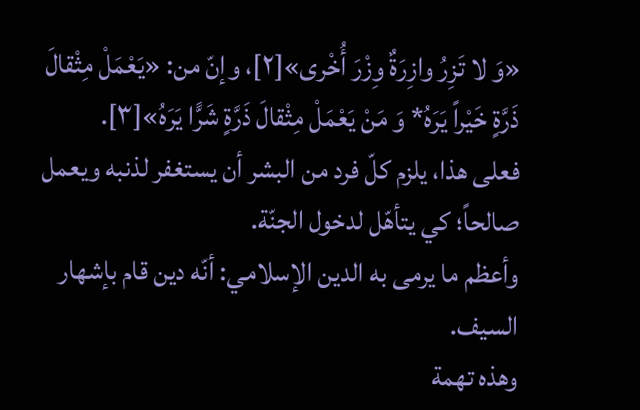«وَ لا تَزِرُ وازِرَةٌ وِزْرَ أُخْرى»[٢]، وإنّ من: «يَعْمَلْ مِثْقالَ ذَرَّةٍ خَيْراً يَرَهُ* وَ مَنْ يَعْمَلْ مِثْقالَ ذَرَّةٍ شَرًّا يَرَهُ»[٣].
فعلى هذا، يلزم كلّ فرد من البشر أن يستغفر لذنبه ويعمل صالحاً؛ كي يتأهّل لدخول الجنّة.
وأعظم ما يرمى به الدين الإسلامي: أنّه دين قام بإشهار السيف.
وهذه تهمة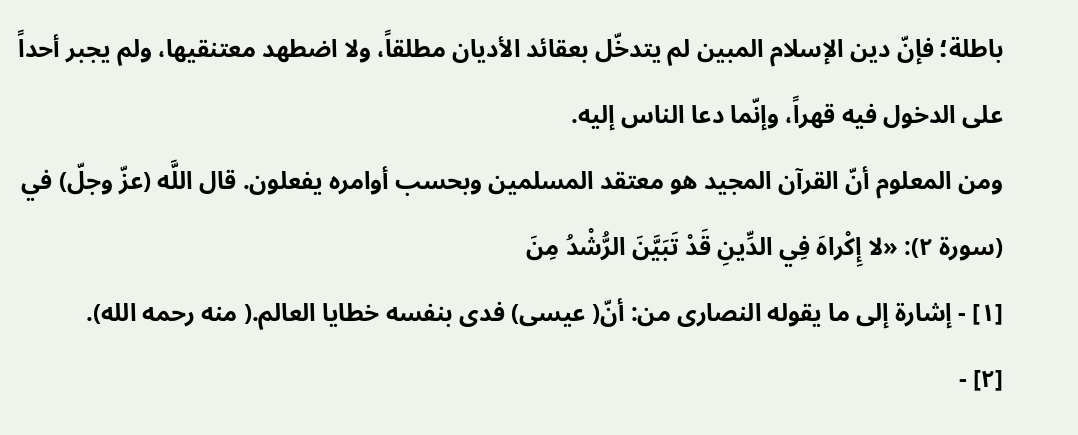باطلة؛ فإنّ دين الإسلام المبين لم يتدخّل بعقائد الأديان مطلقاً، ولا اضطهد معتنقيها، ولم يجبر أحداً على الدخول فيه قهراً، وإنّما دعا الناس إليه.
ومن المعلوم أنّ القرآن المجيد هو معتقد المسلمين وبحسب أوامره يفعلون. قال اللَّه (عزّ وجلّ) في (سورة ٢): «لا إِكْراهَ فِي الدِّينِ قَدْ تَبَيَّنَ الرُّشْدُ مِنَ
[١] - إشارة إلى ما يقوله النصارى من: أنّ( عيسى) فدى بنفسه خطايا العالم.( منه رحمه الله).
[٢] -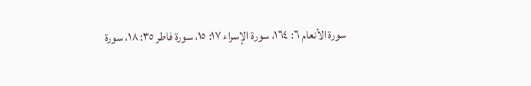سورة الأنعام ٦: ١٦٤، سورة الإسراء ١٧: ١٥، سورة فاطر ٣٥: ١٨، سورة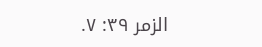الزمر ٣٩: ٧.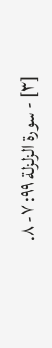[٣] - سورة الزلزلة ٩٩: ٧- ٨.